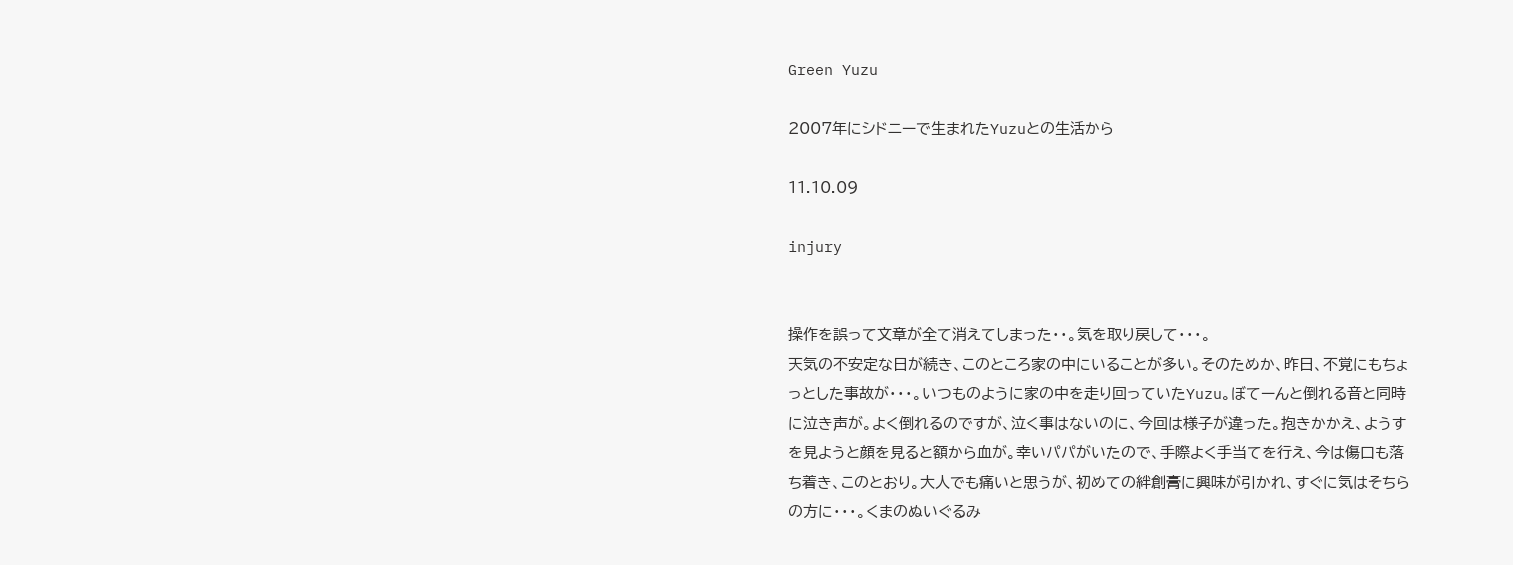Green Yuzu

2007年にシドニーで生まれたYuzuとの生活から

11.10.09

injury


操作を誤って文章が全て消えてしまった・・。気を取り戻して・・・。
天気の不安定な日が続き、このところ家の中にいることが多い。そのためか、昨日、不覚にもちょっとした事故が・・・。いつものように家の中を走り回っていたYuzu。ぼてーんと倒れる音と同時に泣き声が。よく倒れるのですが、泣く事はないのに、今回は様子が違った。抱きかかえ、ようすを見ようと顔を見ると額から血が。幸いパパがいたので、手際よく手当てを行え、今は傷口も落ち着き、このとおり。大人でも痛いと思うが、初めての絆創膏に興味が引かれ、すぐに気はそちらの方に・・・。くまのぬいぐるみ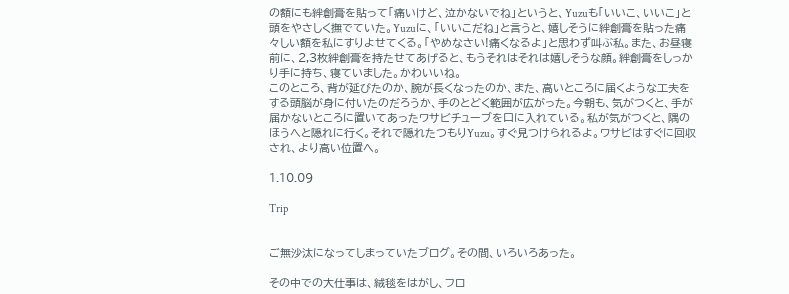の額にも絆創膏を貼って「痛いけど、泣かないでね」というと、Yuzuも「いいこ、いいこ」と頭をやさしく撫でていた。Yuzuに、「いいこだね」と言うと、嬉しそうに絆創膏を貼った痛々しい額を私にすりよせてくる。「やめなさい!痛くなるよ」と思わず叫ぶ私。また、お昼寝前に、2,3枚絆創膏を持たせてあげると、もうそれはそれは嬉しそうな顔。絆創膏をしっかり手に持ち、寝ていました。かわいいね。
このところ、背が延びたのか、腕が長くなったのか、また、高いところに届くような工夫をする頭脳が身に付いたのだろうか、手のとどく範囲が広がった。今朝も、気がつくと、手が届かないところに置いてあったワサビチューブを口に入れている。私が気がつくと、隅のほうへと隠れに行く。それで隠れたつもりYuzu。すぐ見つけられるよ。ワサビはすぐに回収され、より高い位置へ。

1.10.09

Trip


ご無沙汰になってしまっていたブログ。その間、いろいろあった。

その中での大仕事は、絨毯をはがし、フロ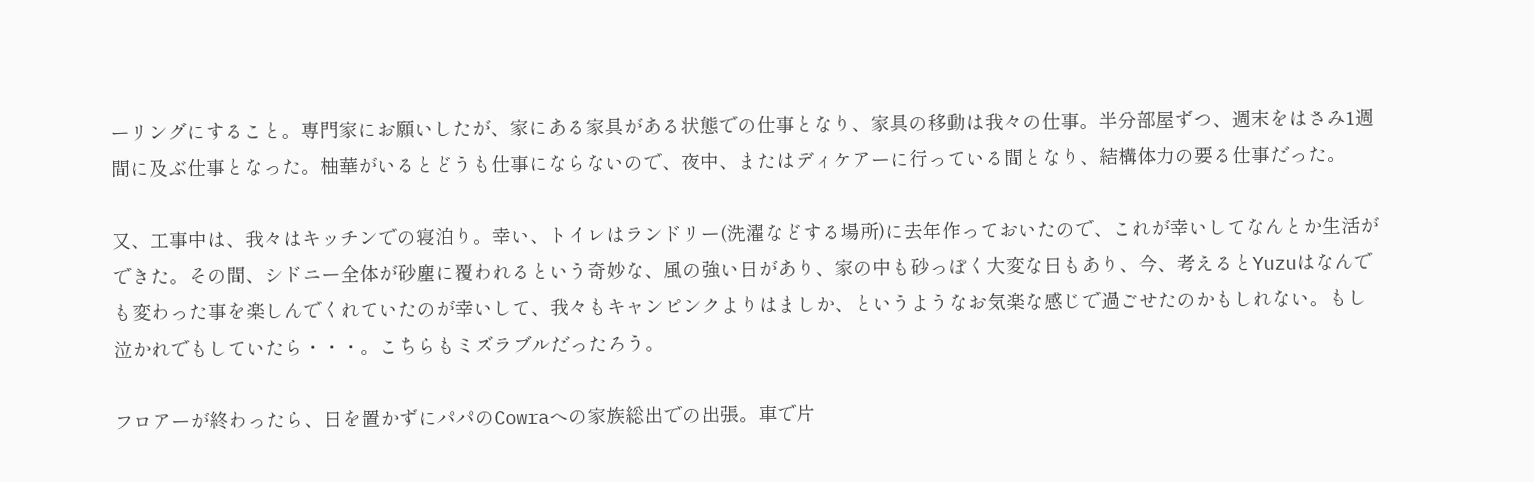ーリングにすること。専門家にお願いしたが、家にある家具がある状態での仕事となり、家具の移動は我々の仕事。半分部屋ずつ、週末をはさみ1週間に及ぶ仕事となった。柚華がいるとどうも仕事にならないので、夜中、またはディケアーに行っている間となり、結構体力の要る仕事だった。

又、工事中は、我々はキッチンでの寝泊り。幸い、トイレはランドリー(洗濯などする場所)に去年作っておいたので、これが幸いしてなんとか生活ができた。その間、シドニー全体が砂塵に覆われるという奇妙な、風の強い日があり、家の中も砂っぽく大変な日もあり、今、考えるとYuzuはなんでも変わった事を楽しんでくれていたのが幸いして、我々もキャンピンクよりはましか、というようなお気楽な感じで過ごせたのかもしれない。もし泣かれでもしていたら・・・。こちらもミズラブルだったろう。

フロアーが終わったら、日を置かずにパパのCowraへの家族総出での出張。車で片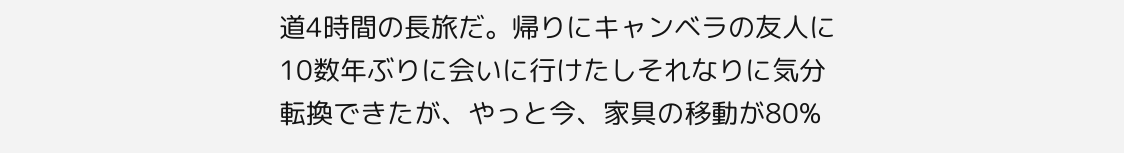道4時間の長旅だ。帰りにキャンベラの友人に10数年ぶりに会いに行けたしそれなりに気分転換できたが、やっと今、家具の移動が80%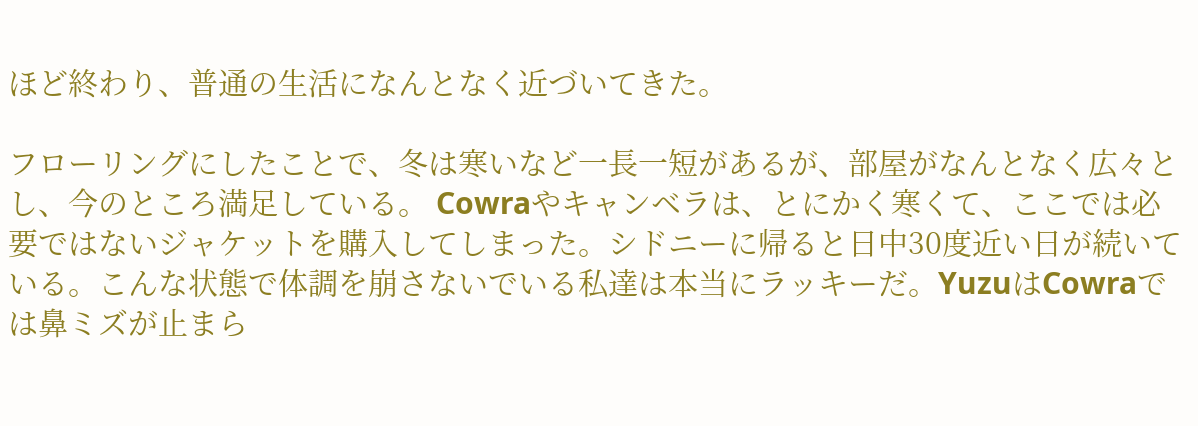ほど終わり、普通の生活になんとなく近づいてきた。

フローリングにしたことで、冬は寒いなど一長一短があるが、部屋がなんとなく広々とし、今のところ満足している。 Cowraやキャンベラは、とにかく寒くて、ここでは必要ではないジャケットを購入してしまった。シドニーに帰ると日中30度近い日が続いている。こんな状態で体調を崩さないでいる私達は本当にラッキーだ。YuzuはCowraでは鼻ミズが止まら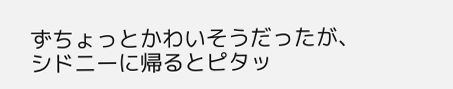ずちょっとかわいそうだったが、シドニーに帰るとピタッ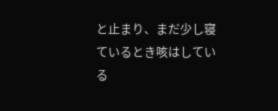と止まり、まだ少し寝ているとき咳はしている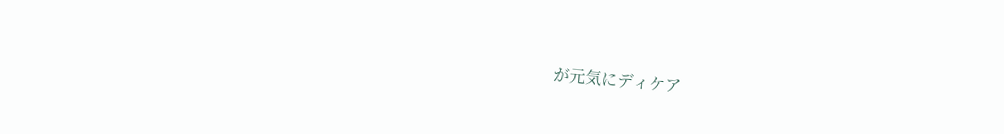が元気にディケア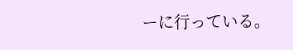ーに行っている。